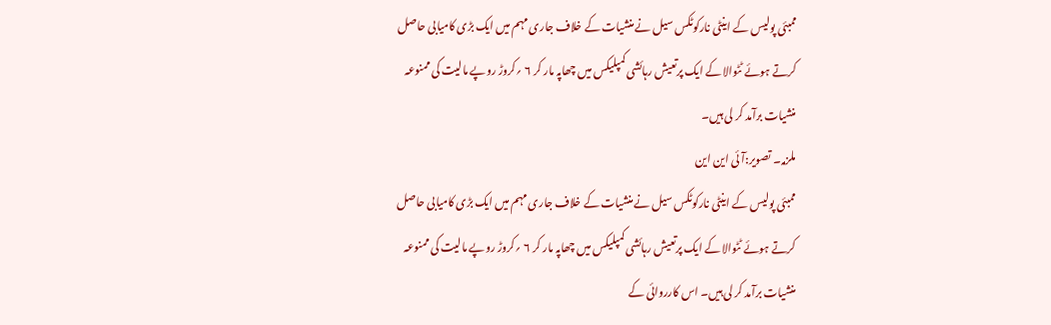ممبئی پولیس کے اینٹی نارکوٹکس سیل نے منشیات کے خلاف جاری مہم میں ایک بڑی کامیابی حاصل کرتے ہوئے ٹٹوالا کے ایک پرتعیش رہائشی کمپلیکس میں چھاپہ مار کر ۶ ؍کروڑ روپے مالیت کی ممنوعہ منشیات برآمد کر لی ہیں۔
ملزمہ۔ تصویر:آئی این این
ممبئی پولیس کے اینٹی نارکوٹکس سیل نے منشیات کے خلاف جاری مہم میں ایک بڑی کامیابی حاصل کرتے ہوئے ٹٹوالا کے ایک پرتعیش رہائشی کمپلیکس میں چھاپہ مار کر ۶ ؍کروڑ روپے مالیت کی ممنوعہ منشیات برآمد کر لی ہیں۔ اس کارروائی کے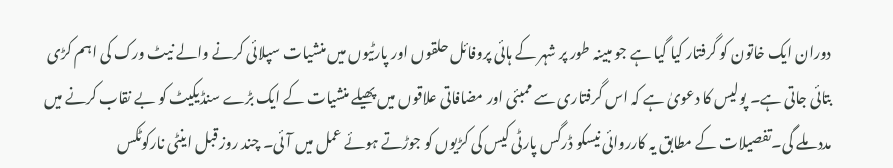دوران ایک خاتون کو گرفتار کیا گیا ہے جو مبینہ طور پر شہر کے ہائی پروفائل حلقوں اور پارٹیوں میں منشیات سپلائی کرنے والے نیٹ ورک کی اہم کڑی بتائی جاتی ہے۔ پولیس کا دعویٰ ہے کہ اس گرفتاری سے ممبئی اور مضافاتی علاقوں میں پھیلے منشیات کے ایک بڑے سنڈیکیٹ کو بے نقاب کرنے میں مدد ملے گی۔تفصیلات کے مطابق یہ کارروائی نیسکو ڈرگس پارٹی کیس کی کڑیوں کو جوڑتے ہوئے عمل میں آئی۔ چند روز قبل اینٹی نارکوٹکس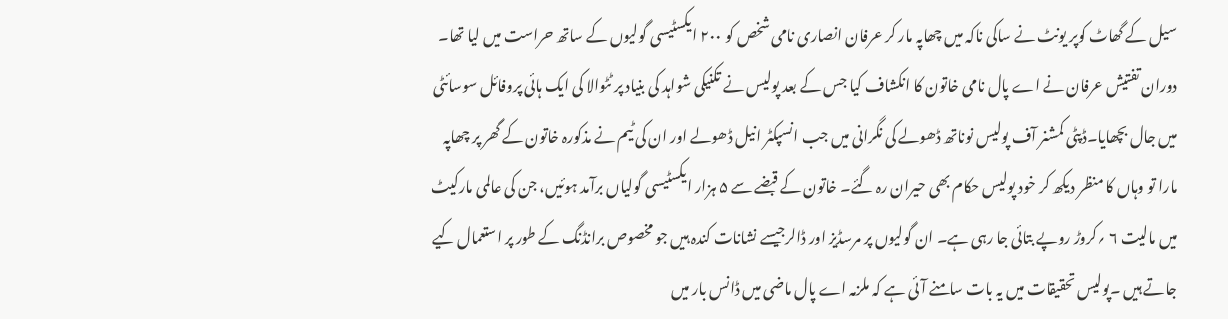سیل کے گھاٹ کوپر یونٹ نے ساکی ناکہ میں چھاپہ مار کر عرفان انصاری نامی شخص کو ۲۰۰ ایکسٹیسی گولیوں کے ساتھ حراست میں لیا تھا۔ دوران تفتیش عرفان نے اے پال نامی خاتون کا انکشاف کیا جس کے بعد پولیس نے تکنیکی شواہد کی بنیاد پر ٹٹوالا کی ایک ہائی پروفائل سوسائٹی میں جال بچھایا۔ڈپٹی کمشنر آف پولیس نوناتھ ڈھولے کی نگرانی میں جب انسپکٹر انیل ڈھولے اور ان کی ٹیم نے مذکورہ خاتون کے گھر پر چھاپہ مارا تو وہاں کا منظر دیکھ کر خود پولیس حکام بھی حیران رہ گئے۔ خاتون کے قبضے سے ۵ ہزار ایکسٹیسی گولیاں برآمد ہوئیں، جن کی عالمی مارکیٹ میں مالیت ۶ ؍کروڑ روپے بتائی جا رہی ہے۔ ان گولیوں پر مرسڈیز اور ڈالرجیسے نشانات کندہ ہیں جو مخصوص برانڈنگ کے طور پر استعمال کیے جاتے ہیں ۔پولیس تحقیقات میں یہ بات سامنے آئی ہے کہ ملزمہ اے پال ماضی میں ڈانس بار میں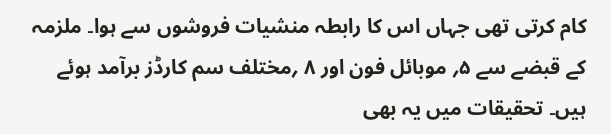کام کرتی تھی جہاں اس کا رابطہ منشیات فروشوں سے ہوا۔ ملزمہ کے قبضے سے ۵؍ موبائل فون اور ۸ ؍مختلف سم کارڈز برآمد ہوئے ہیں۔ تحقیقات میں یہ بھی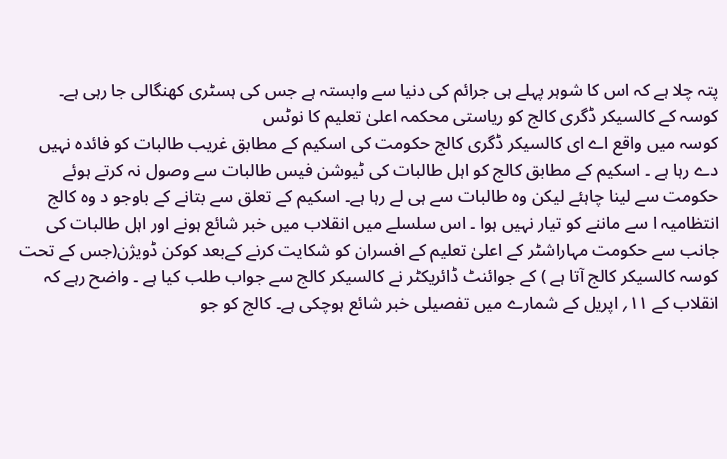پتہ چلا ہے کہ اس کا شوہر پہلے ہی جرائم کی دنیا سے وابستہ ہے جس کی ہسٹری کھنگالی جا رہی ہے۔
کوسہ کے کالسیکر ڈگری کالج کو ریاستی محکمہ اعلیٰ تعلیم کا نوٹس
کوسہ میں واقع اے ای کالسیکر ڈگری کالج حکومت کی اسکیم کے مطابق غریب طالبات کو فائدہ نہیں دے رہا ہے ۔ اسکیم کے مطابق کالج کو اہل طالبات کی ٹیوشن فیس طالبات سے وصول نہ کرتے ہوئے حکومت سے لینا چاہئے لیکن وہ طالبات سے ہی لے رہا ہے۔ اسکیم کے تعلق سے بتانے کے باوجو د وہ کالج انتظامیہ ا سے ماننے کو تیار نہیں ہوا ۔ اس سلسلے میں انقلاب میں خبر شائع ہونے اور اہل طالبات کی جانب سے حکومت مہاراشٹر کے اعلیٰ تعلیم کے افسران کو شکایت کرنے کےبعد کوکن ڈویژن(جس کے تحت کوسہ کالسیکر کالج آتا ہے ) کے جوائنٹ ڈائریکٹر نے کالسیکر کالج سے جواب طلب کیا ہے ۔ واضح رہے کہ انقلاب کے ۱۱؍ اپریل کے شمارے میں تفصیلی خبر شائع ہوچکی ہے۔ کالج کو جو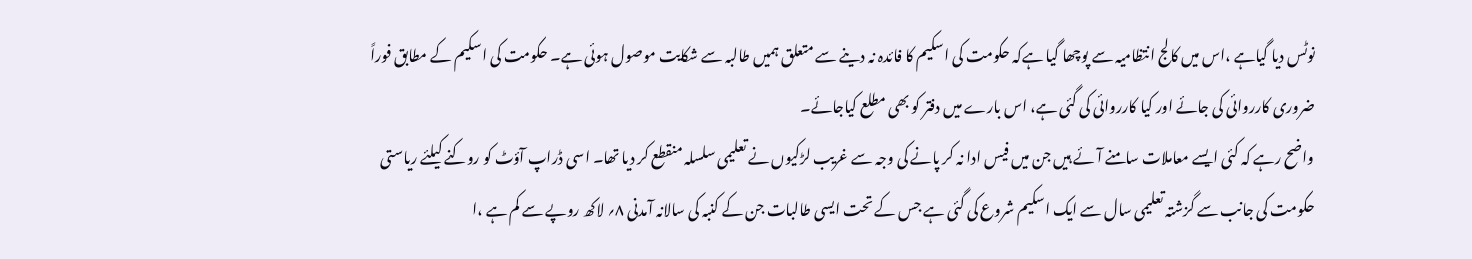نوٹس دیا گیاہے ،اس میں کالج انتظامیہ سے پوچھا گیا ہےکہ حکومت کی اسکیم کا فائدہ نہ دینے سے متعلق ہمیں طالبہ سے شکایت موصول ہوئی ہے۔ حکومت کی اسکیم کے مطابق فوراً ضروری کارروائی کی جائے اور کیا کارروائی کی گئی ہے، اس بارے میں دفتر کو بھی مطلع کیاجائے۔
واضح رہے کہ کئی ایسے معاملات سامنے آئے ہیں جن میں فیس ادا نہ کر پانے کی وجہ سے غریب لڑکیوں نے تعلیمی سلسلہ منقطع کر دیا تھا۔ اسی ڈراپ آؤٹ کو روکنے کیلئے ریاستی حکومت کی جانب سے گزشتہ تعلیمی سال سے ایک اسکیم شروع کی گئی ہے جس کے تحت ایسی طالبات جن کے کنبہ کی سالانہ آمدنی ۸؍ لاکھ روپے سے کم ہے ،ا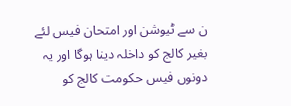ن سے ٹیوشن اور امتحان فیس لئے بغیر کالج کو داخلہ دینا ہوگا اور یہ دونوں فیس حکومت کالج کو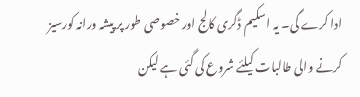ادا کرے گی۔ یہ اسکیم ڈگری کالج اور خصوصی طور پر پیشہ ورانہ کورسیز کرنے والی طالبات کیلئے شروع کی گئی ہے لیکن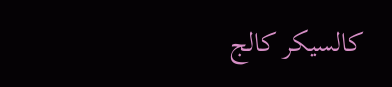کالسیکر کالج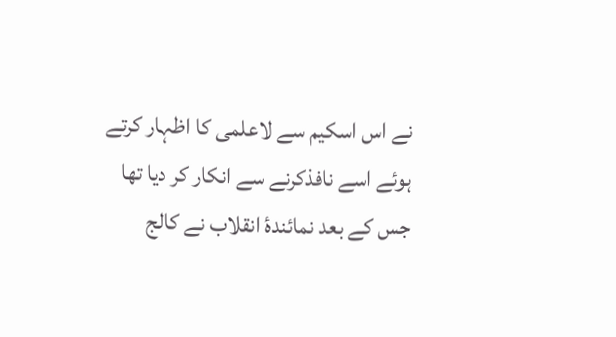نے اس اسکیم سے لاعلمی کا اظہار کرتے ہوئے اسے نافذکرنے سے انکار کر دیا تھا جس کے بعد نمائندۂ انقلاب نے کالج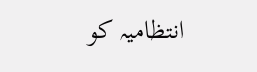انتظامیہ کو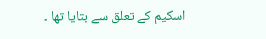اسکیم کے تعلق سے بتایا تھا ۔